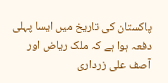پاکستان کی تاریخ میں ایسا پہلی دفعہ ہوا ہے کہ ملک ریاض اور آصف علی زرداری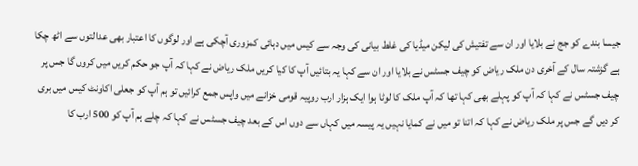جیسا بندے کو جج نے بلایا اور ان سے تفتیش کی لیکن میڈیا کی غلط بیانی کی وجہ سے کیس میں دہائی کمزوری آچکی ہے اور لوگوں کا اعتبار بھی عدالتوں سے اٹھ چکا ہے گزشتہ سال کے آخری دن ملک ریاض کو چیف جسٹس نے بلایا اور ان سے کہا یہ بتائیں آپ کا کیا کریں ملک ریاض نے کہا کہ آپ جو حکم کریں میں کروں گا جس پر چیف جسٹس نے کہا کہ آپ کو پہلے بھی کہا تھا کہ آپ ملک کا لوٹا ہوا ایک ہزار ارب روپیہ قومی خزانے میں واپس جمع کرائیں تو ہم آپ کو جعلی اکاونٹ کیس میں بری کر دیں گے جس پر ملک ریاض نے کہا کہ اتنا تو میں نے کمایا نہیں یہ پیسہ میں کہاں سے دوں اس کے بعد چیف جسٹس نے کہا کہ چلے ہم آپ کو 500 ارب کا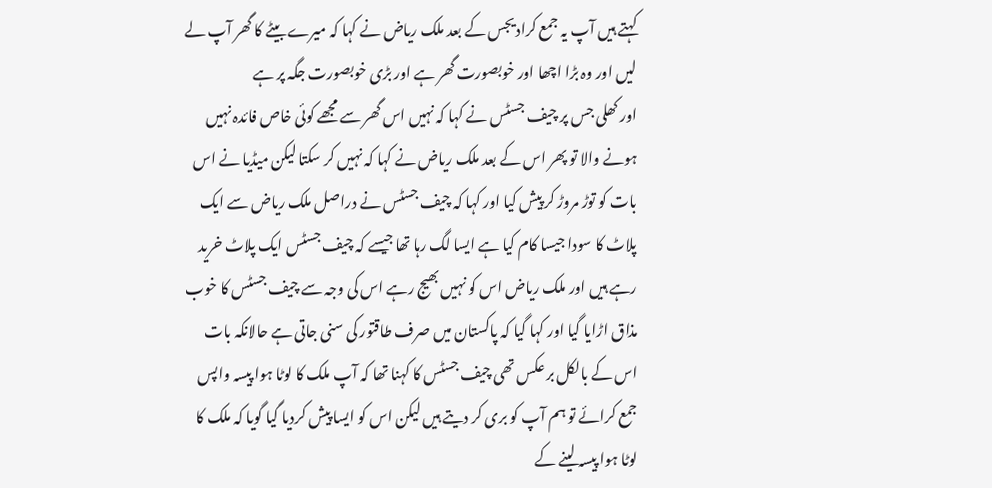کہتے ہیں آپ یہ جمع کرادیجس کے بعد ملک ریاض نے کہا کہ میرے بیٹے کا گھر آپ لے لیں اور وہ بڑا اچھا اور خوبصورت گھر ہے اور بڑی خوبصورت جگہ پر ہے
اور کھلی جس پر چیف جسٹس نے کہا کہ نہیں اس گھر سے مجھے کوئی خاص فائدہ نہیں ہونے والا تو پھر اس کے بعد ملک ریاض نے کہا کہ نہیں کر سکتا لیکن میڈیا نے اس بات کو توڑ مروڑ کر پیش کیا اور کہا کہ چیف جسٹس نے دراصل ملک ریاض سے ایک پلاٹ کا سودا جیسا کام کیا ہے ایسا لگ رہا تھا جیسے کہ چیف جسٹس ایک پلاٹ خرید رہے ہیں اور ملک ریاض اس کو نہیں بھیج رہے اس کی وجہ سے چیف جسٹس کا خوب مذاق اڑایا گیا اور کہا گیا کہ پاکستان میں صرف طاقتور کی سنی جاتی ہے حالانکہ بات اس کے بالکل بر عکس تھی چیف جسٹس کا کہنا تھا کہ آپ ملک کا لوٹا ہوا پیسہ واپس جمع کرائے تو ہم آپ کو بری کر دیتے ہیں لیکن اس کو ایسا پیش کردیا گیا گویا کہ ملک کا لوٹا ہوا پیسہ لینے کے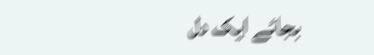بجائے ایک دل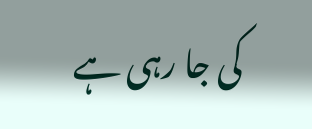کی جا رہی ہے